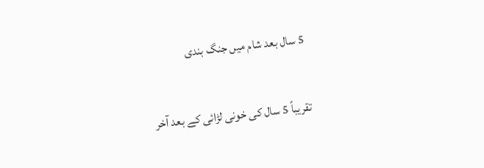5 سال بعد شام میں جنگ بندی

تقریباً 5 سال کی خونی لڑائی کے بعد آخر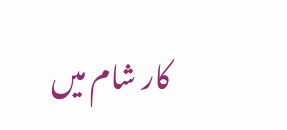کار شام میں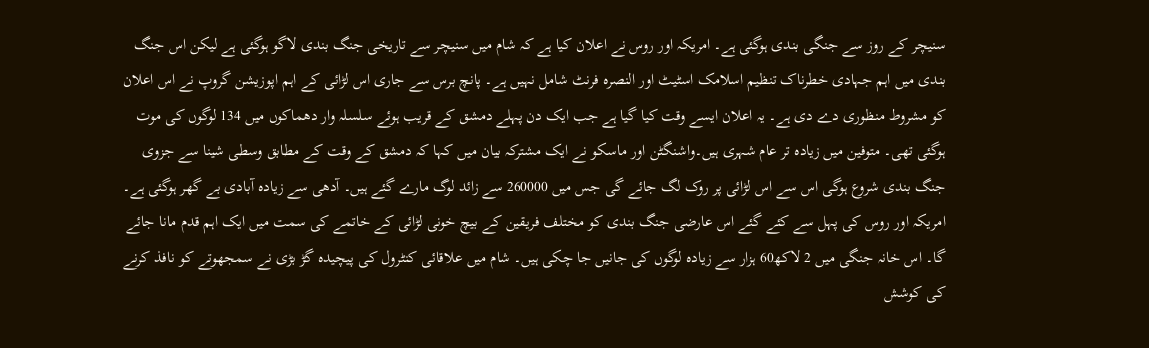سنیچر کے روز سے جنگی بندی ہوگئی ہے۔ امریکہ اور روس نے اعلان کیا ہے کہ شام میں سنیچر سے تاریخی جنگ بندی لاگو ہوگئی ہے لیکن اس جنگ بندی میں اہم جہادی خطرناک تنظیم اسلامک اسٹیٹ اور النصرہ فرنٹ شامل نہیں ہے۔ پانچ برس سے جاری اس لڑائی کے اہم اپوزیشن گروپ نے اس اعلان کو مشروط منظوری دے دی ہے۔ یہ اعلان ایسے وقت کیا گیا ہے جب ایک دن پہلے دمشق کے قریب ہوئے سلسلہ وار دھماکوں میں 134 لوگوں کی موت ہوگئی تھی۔ متوفین میں زیادہ تر عام شہری ہیں۔واشنگٹن اور ماسکو نے ایک مشترکہ بیان میں کہا کہ دمشق کے وقت کے مطابق وسطی شینا سے جزوی جنگ بندی شروع ہوگی اس سے اس لڑائی پر روک لگ جائے گی جس میں 260000 سے زائد لوگ مارے گئے ہیں۔ آدھی سے زیادہ آبادی بے گھر ہوگئی ہے۔ امریکہ اور روس کی پہل سے کئے گئے اس عارضی جنگ بندی کو مختلف فریقین کے بیچ خونی لڑائی کے خاتمے کی سمت میں ایک اہم قدم مانا جائے گا۔ اس خانہ جنگی میں 2 لاکھ60 ہزار سے زیادہ لوگوں کی جانیں جا چکی ہیں۔ شام میں علاقائی کنٹرول کی پیچیدہ گڑ بڑی نے سمجھوتے کو نافذ کرنے کی کوشش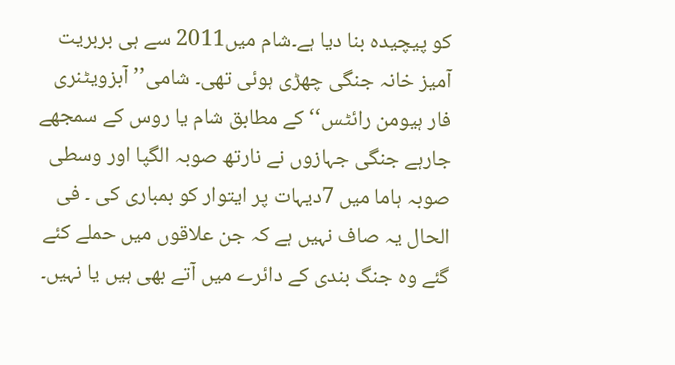کو پیچیدہ بنا دیا ہے۔شام میں2011 سے ہی بربریت آمیز خانہ جنگی چھڑی ہوئی تھی۔ شامی’’ آبزویٹنری فار ہیومن رائٹس‘‘ کے مطابق شام یا روس کے سمجھے جارہے جنگی جہازوں نے نارتھ صوبہ الگپا اور وسطی صوبہ ہاما میں 7دیہات پر ایتوار کو بمباری کی ۔ فی الحال یہ صاف نہیں ہے کہ جن علاقوں میں حملے کئے گئے وہ جنگ بندی کے دائرے میں آتے بھی ہیں یا نہیں۔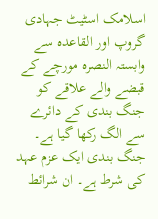اسلامک اسٹیٹ جہادی گروپ اور القاعدہ سے وابستہ النصرہ مورچے کے قبضے والے علاقے کو جنگ بندی کے دائرے سے الگ رکھا گیا ہے۔ جنگ بندی ایک عزم عہد کی شرط ہے۔ ان شرائط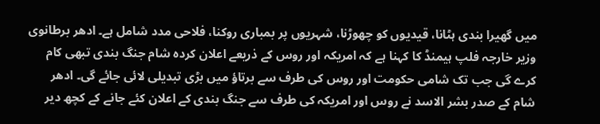میں گھیرا بندی ہٹانا، قیدیوں کو چھوڑنا، شہریوں پر بمباری روکنا، فلاحی مدد شامل ہے۔ ادھر برطانوی وزیر خارجہ فلپ ہیمنڈ کا کہنا ہے کہ امریکہ اور روس کے ذریعے اعلان کردہ شام جنگ بندی تبھی کام کرے گی جب تک شامی حکومت اور روس کی طرف سے برتاؤ میں بڑی تبدیلی لائی جائے گی۔ ادھر شام کے صدر بشر الاسد نے روس اور امریکہ کی طرف سے جنگ بندی کے اعلان کئے جانے کے کچھ دیر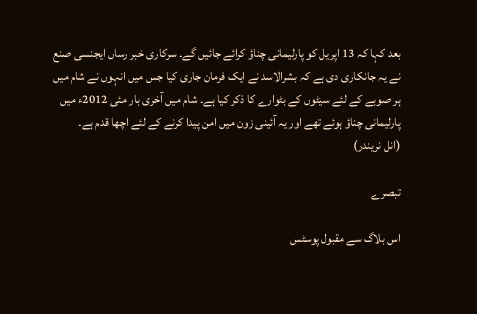بعد کہا کہ 13 اپریل کو پارلیمانی چناؤ کرائے جائیں گے۔ سرکاری خبر رساں ایجنسی صنع نے یہ جانکاری دی ہے کہ بشرالاسد نے ایک فرمان جاری کیا جس میں انہوں نے شام میں ہر صوبے کے لئے سیٹوں کے بٹوارے کا ذکر کیا ہے۔ شام میں آخری بار مئی 2012ء میں پارلیمانی چناؤ ہوئے تھے اور یہ آئینی زون میں امن پیدا کرنے کے لئے اچھا قدم ہے۔
(انل نریندر)

تبصرے

اس بلاگ سے مقبول پوسٹس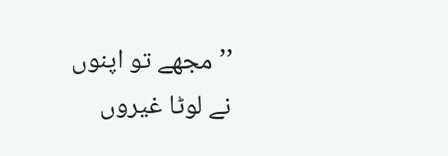’’مجھے تو اپنوں نے لوٹا غیروں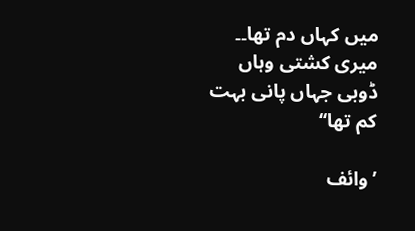میں کہاں دم تھا۔۔ میری کشتی وہاں ڈوبی جہاں پانی بہت کم تھا‘‘

’وائف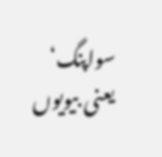سواپنگ‘ یعنی بیویوں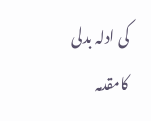کی ادلہ بدلی کامقدمہ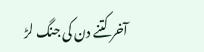آخر کتنے دن کی جنگ لڑ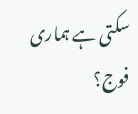سکتی ہے ہماری فوج؟